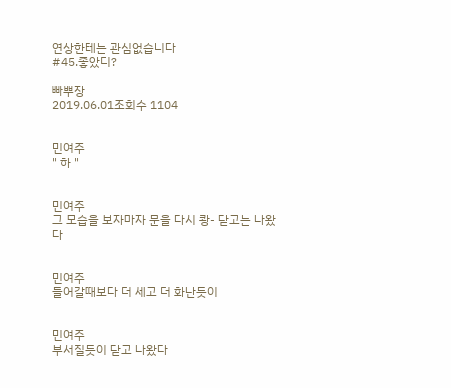연상한테는 관심없습니다
#45.좋았디?

빠뿌장
2019.06.01조회수 1104


민여주
" 하 "


민여주
그 모습을 보자마자 문을 다시 쾅- 닫고는 나왔다


민여주
들어갈때보다 더 세고 더 화난듯이


민여주
부서질듯이 닫고 나왔다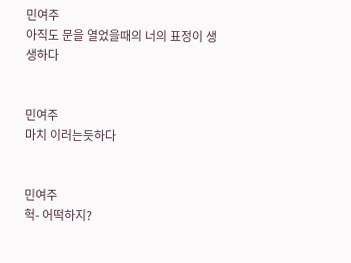민여주
아직도 문을 열었을때의 너의 표정이 생생하다


민여주
마치 이러는듯하다


민여주
헉- 어떡하지?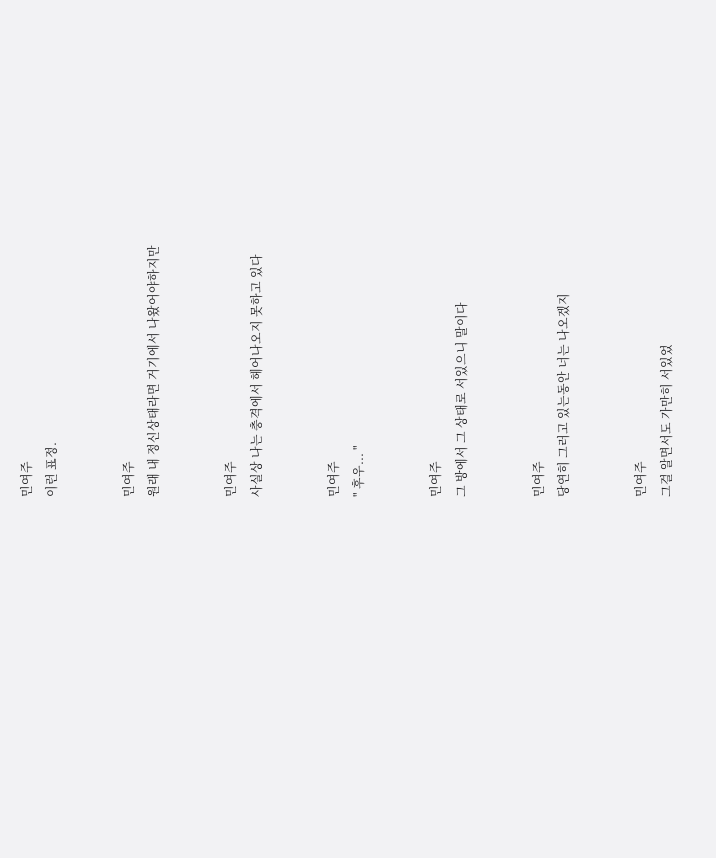민여주
이런 표정.


민여주
원래 내 정신상태라면 거기에서 나왔어야하지만


민여주
사실상 나는 충격에서 헤어나오지 못하고 있다


민여주
" 후우... "


민여주
그 방에서 그 상태로 서있으니 말이다


민여주
당연히 그러고 있는동안 너는 나오겠지


민여주
그걸 알면서도 가만히 서있었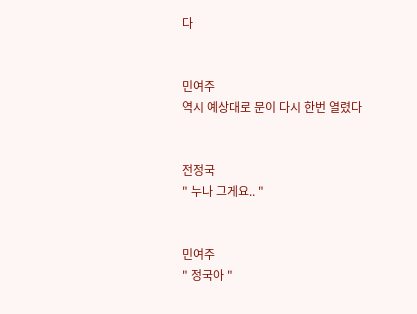다


민여주
역시 예상대로 문이 다시 한번 열렸다


전정국
" 누나 그게요.. "


민여주
" 정국아 "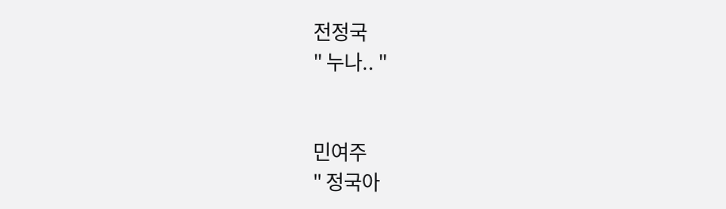전정국
" 누나.. "


민여주
" 정국아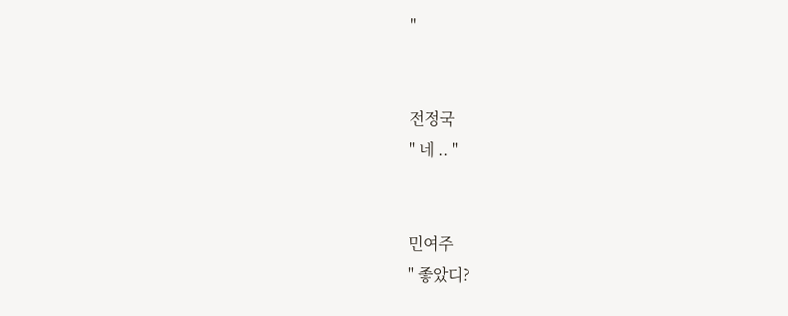"


전정국
" 네 .. "


민여주
" 좋았디?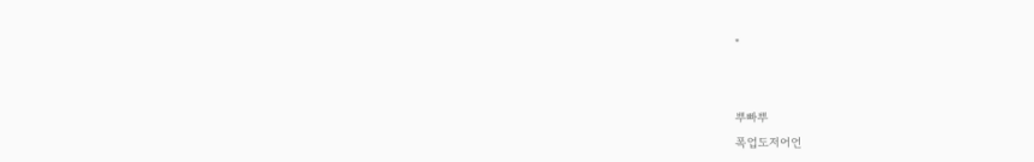"


뿌빠뿌
폭업도저어언